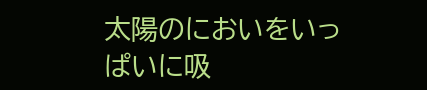太陽のにおいをいっぱいに吸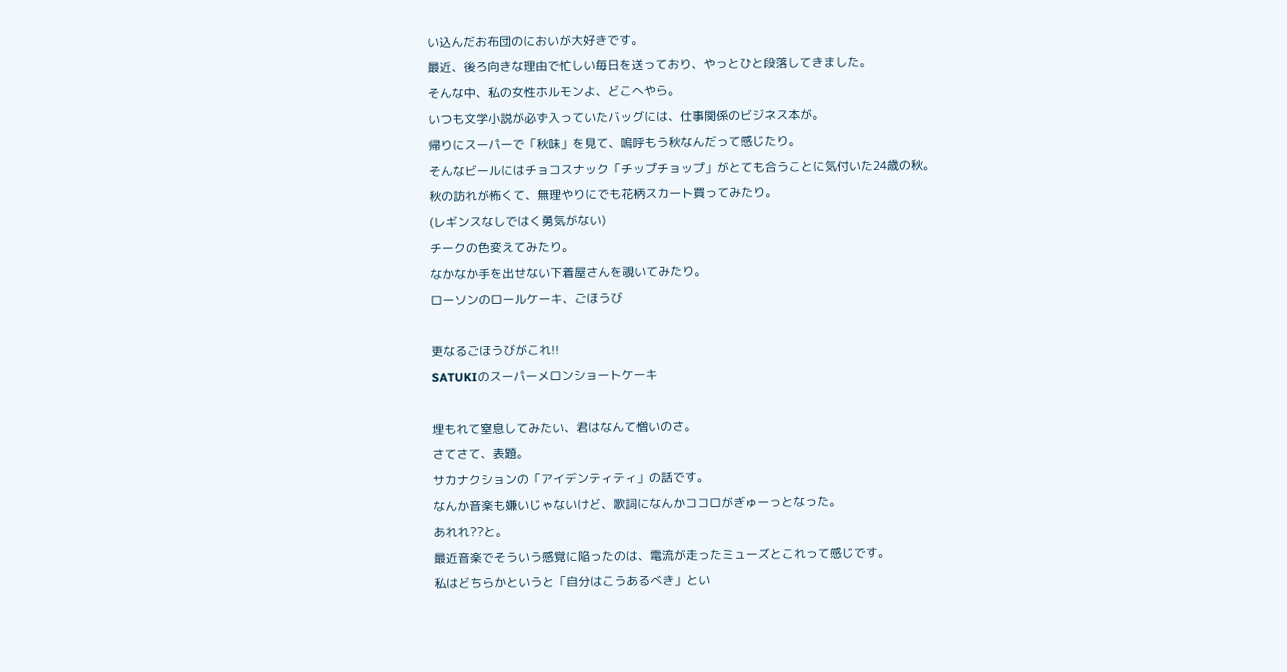い込んだお布団のにおいが大好きです。
最近、後ろ向きな理由で忙しい毎日を送っており、やっとひと段落してきました。
そんな中、私の女性ホルモンよ、どこへやら。
いつも文学小説が必ず入っていたバッグには、仕事関係のビジネス本が。
帰りにスーパーで「秋味」を見て、嗚呼もう秋なんだって感じたり。
そんなビールにはチョコスナック「チップチョップ」がとても合うことに気付いた24歳の秋。
秋の訪れが怖くて、無理やりにでも花柄スカート買ってみたり。
(レギンスなしではく勇気がない)
チークの色変えてみたり。
なかなか手を出せない下着屋さんを覗いてみたり。
ローソンのロールケーキ、ごほうび

更なるごほうびがこれ!!
SATUKIのスーパーメロンショートケーキ

埋もれて窒息してみたい、君はなんて憎いのさ。
さてさて、表題。
サカナクションの「アイデンティティ」の話です。
なんか音楽も嫌いじゃないけど、歌詞になんかココロがぎゅーっとなった。
あれれ??と。
最近音楽でそういう感覚に陥ったのは、電流が走ったミューズとこれって感じです。
私はどちらかというと「自分はこうあるべき」とい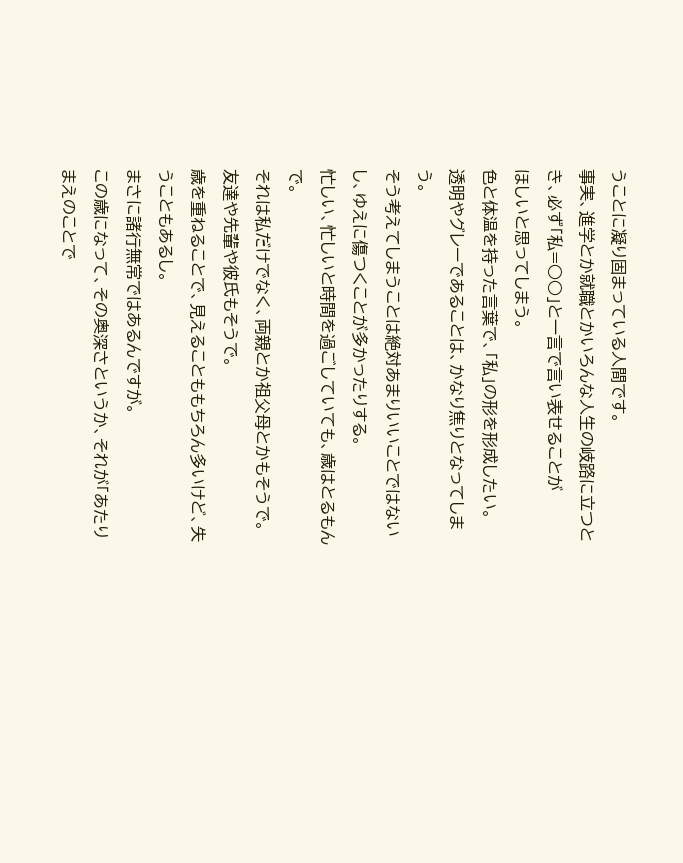うことに凝り固まっている人間です。
事実、進学とか就職とかいろんな人生の岐路に立つとき、必ず「私=○○」と一言で言い表せることが
ほしいと思ってしまう。
色と体温を持った言葉で、「私」の形を形成したい。
透明やグレーであることは、かなり焦りとなってしまう。
そう考えてしまうことは絶対あまりいいことではないし、ゆえに傷つくことが多かったりする。
忙しい、忙しいと時間を過ごしていても、歳はとるもんで。
それは私だけでなく、両親とか祖父母とかもそうで。
友達や先輩や彼氏もそうで。
歳を重ねることで、見えることももちろん多いけど、失うこともあるし。
まさに諸行無常ではあるんですが。
この歳になって、その奥深さというか、それが「あたりまえのことで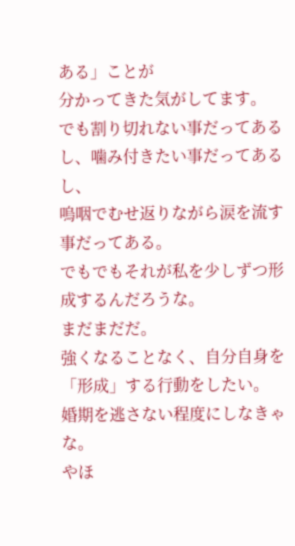ある」ことが
分かってきた気がしてます。
でも割り切れない事だってあるし、噛み付きたい事だってあるし、
嗚咽でむせ返りながら涙を流す事だってある。
でもでもそれが私を少しずつ形成するんだろうな。
まだまだだ。
強くなることなく、自分自身を「形成」する行動をしたい。
婚期を逃さない程度にしなきゃな。
やほ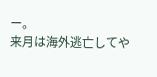ー。
来月は海外逃亡してや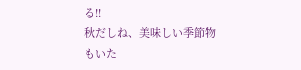る!!
秋だしね、美味しい季節物もいた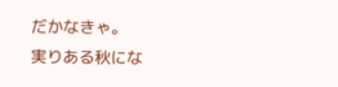だかなきゃ。
実りある秋にな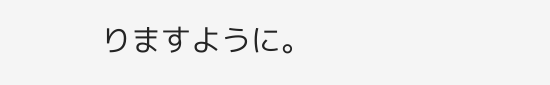りますように。